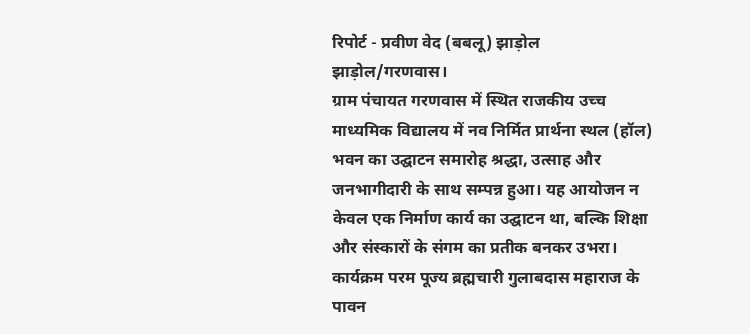रिपोर्ट - प्रवीण वेद (बबलू) झाड़ोल
झाड़ोल/गरणवास।
ग्राम पंचायत गरणवास में स्थित राजकीय उच्च माध्यमिक विद्यालय में नव निर्मित प्रार्थना स्थल (हॉल) भवन का उद्घाटन समारोह श्रद्धा, उत्साह और जनभागीदारी के साथ सम्पन्न हुआ। यह आयोजन न केवल एक निर्माण कार्य का उद्घाटन था, बल्कि शिक्षा और संस्कारों के संगम का प्रतीक बनकर उभरा।
कार्यक्रम परम पूज्य ब्रह्मचारी गुलाबदास महाराज के पावन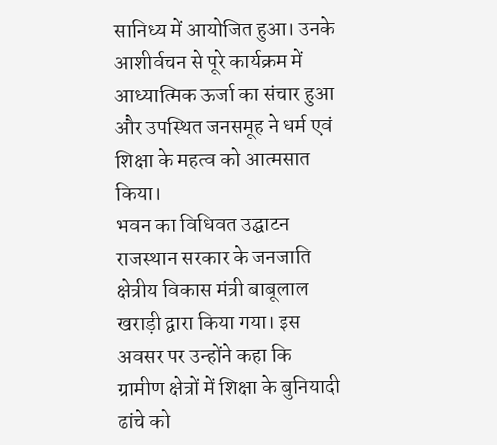सानिध्य में आयोजित हुआ। उनके आशीर्वचन से पूरे कार्यक्रम में आध्यात्मिक ऊर्जा का संचार हुआ और उपस्थित जनसमूह ने धर्म एवं शिक्षा के महत्व को आत्मसात किया।
भवन का विधिवत उद्घाटन राजस्थान सरकार के जनजाति क्षेत्रीय विकास मंत्री बाबूलाल खराड़ी द्वारा किया गया। इस अवसर पर उन्होंने कहा कि ग्रामीण क्षेत्रों में शिक्षा के बुनियादी ढांचे को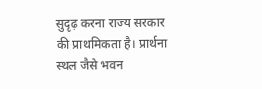सुदृढ़ करना राज्य सरकार की प्राथमिकता है। प्रार्थना स्थल जैसे भवन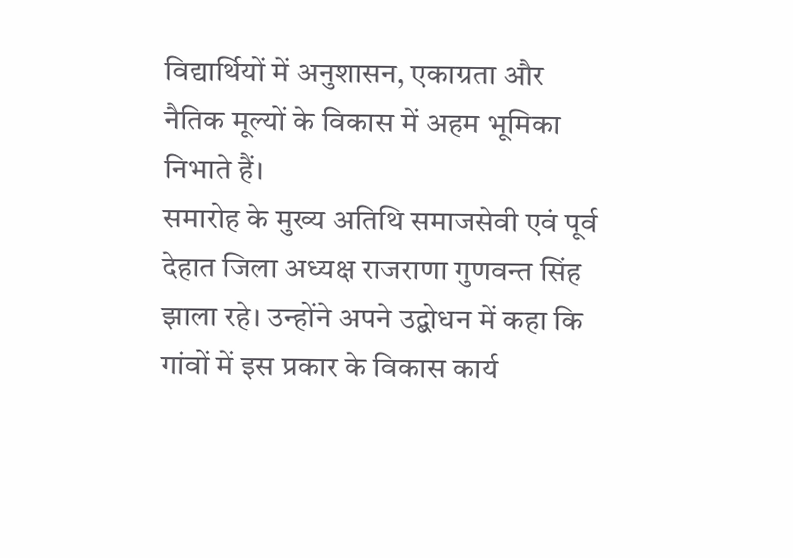विद्यार्थियों में अनुशासन, एकाग्रता और नैतिक मूल्यों के विकास में अहम भूमिका निभाते हैं।
समारोह के मुख्य अतिथि समाजसेवी एवं पूर्व देहात जिला अध्यक्ष राजराणा गुणवन्त सिंह झाला रहे। उन्होंने अपने उद्बोधन में कहा कि गांवों में इस प्रकार के विकास कार्य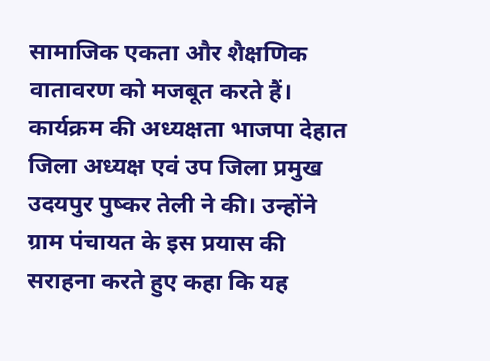सामाजिक एकता और शैक्षणिक वातावरण को मजबूत करते हैं।
कार्यक्रम की अध्यक्षता भाजपा देहात जिला अध्यक्ष एवं उप जिला प्रमुख उदयपुर पुष्कर तेली ने की। उन्होंने ग्राम पंचायत के इस प्रयास की सराहना करते हुए कहा कि यह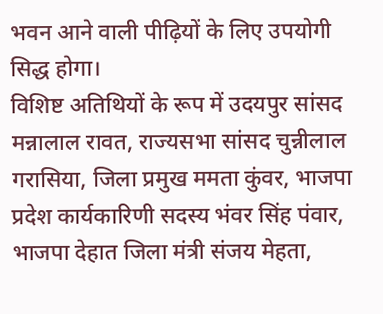भवन आने वाली पीढ़ियों के लिए उपयोगी सिद्ध होगा।
विशिष्ट अतिथियों के रूप में उदयपुर सांसद मन्नालाल रावत, राज्यसभा सांसद चुन्नीलाल गरासिया, जिला प्रमुख ममता कुंवर, भाजपा प्रदेश कार्यकारिणी सदस्य भंवर सिंह पंवार, भाजपा देहात जिला मंत्री संजय मेहता,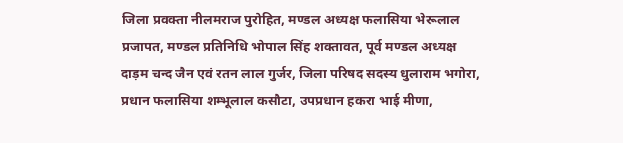जिला प्रवक्ता नीलमराज पुरोहित, मण्डल अध्यक्ष फलासिया भेरूलाल प्रजापत, मण्डल प्रतिनिधि भोपाल सिंह शक्तावत, पूर्व मण्डल अध्यक्ष दाड़म चन्द जैन एवं रतन लाल गुर्जर, जिला परिषद सदस्य धुलाराम भगोरा, प्रधान फलासिया शम्भूलाल कसौटा, उपप्रधान हकरा भाई मीणा,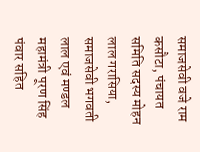समाजसेवी वजे राम कसौटा, पंचायत समिति सदस्य मोहन लाल गरासिया, समाजसेवी भगवती लाल एवं मण्डल महामंत्री पूरण सिंह पंवार सहित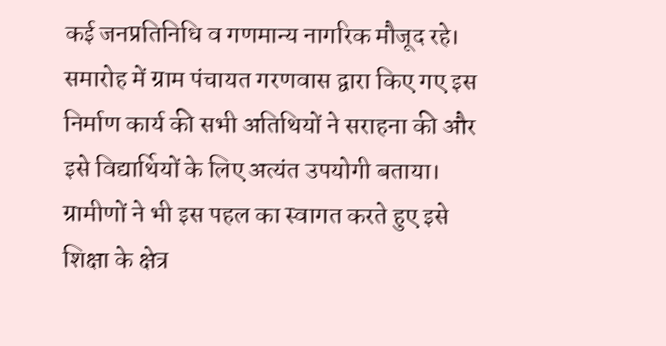कई जनप्रतिनिधि व गणमान्य नागरिक मौजूद रहे।
समारोह में ग्राम पंचायत गरणवास द्वारा किए गए इस निर्माण कार्य की सभी अतिथियों ने सराहना की और इसे विद्यार्थियों के लिए अत्यंत उपयोगी बताया। ग्रामीणों ने भी इस पहल का स्वागत करते हुए इसे शिक्षा के क्षेत्र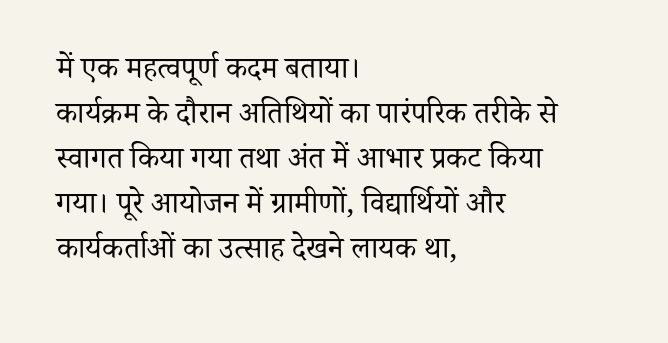में एक महत्वपूर्ण कदम बताया।
कार्यक्रम के दौरान अतिथियों का पारंपरिक तरीके से स्वागत किया गया तथा अंत में आभार प्रकट किया गया। पूरे आयोजन में ग्रामीणों, विद्यार्थियों और कार्यकर्ताओं का उत्साह देखने लायक था,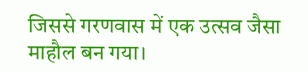जिससे गरणवास में एक उत्सव जैसा माहौल बन गया।